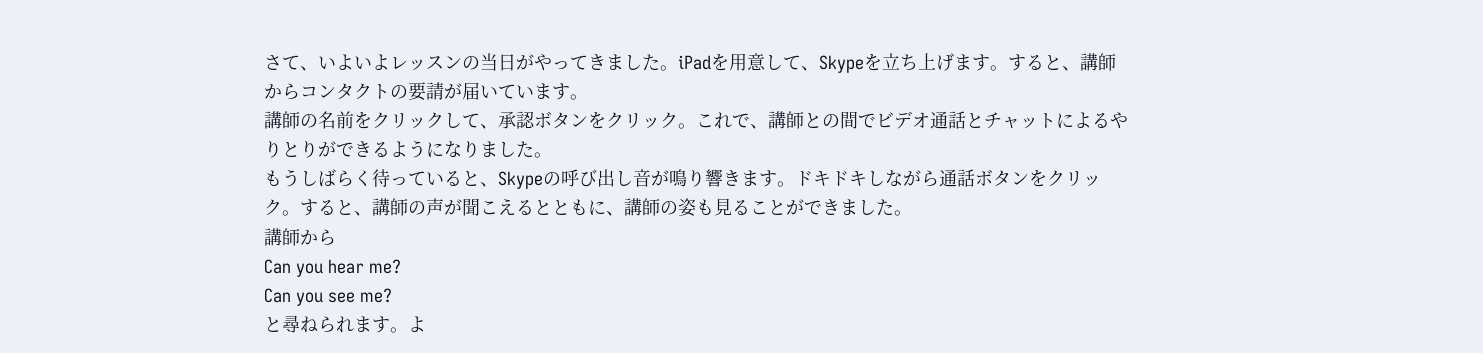さて、いよいよレッスンの当日がやってきました。iPadを用意して、Skypeを立ち上げます。すると、講師からコンタクトの要請が届いています。
講師の名前をクリックして、承認ボタンをクリック。これで、講師との間でビデオ通話とチャットによるやりとりができるようになりました。
もうしばらく待っていると、Skypeの呼び出し音が鳴り響きます。ドキドキしながら通話ボタンをクリック。すると、講師の声が聞こえるとともに、講師の姿も見ることができました。
講師から
Can you hear me?
Can you see me?
と尋ねられます。よ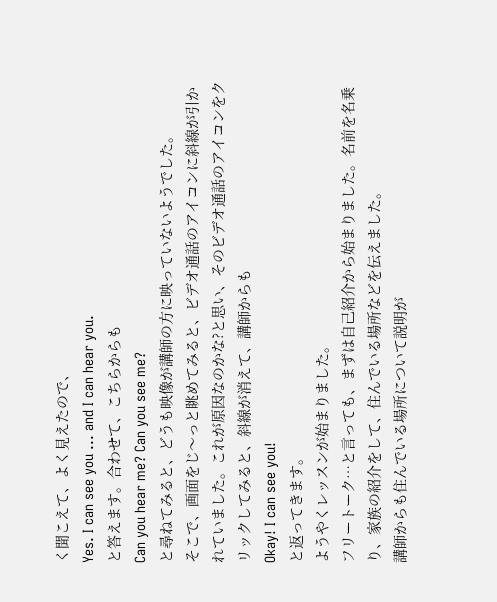く聞こえて、よく見えたので、
Yes. I can see you ... and I can hear you.
と答えます。合わせて、こちらからも
Can you hear me? Can you see me?
と尋ねてみると、どうも映像が講師の方に映っていないようでした。
そこで、画面をじ〜っと眺めてみると、ビデオ通話のアイコンに斜線が引かれていました。これが原因なのかな?と思い、そのビデオ通話のアイコンをクリックしてみると、斜線が消えて、講師からも
Okay! I can see you!
と返ってきます。
ようやくレッスンが始まりました。
フリートーク…と言っても、まずは自己紹介から始まりました。名前を名乗り、家族の紹介をして、住んでいる場所などを伝えました。
講師からも住んでいる場所について説明が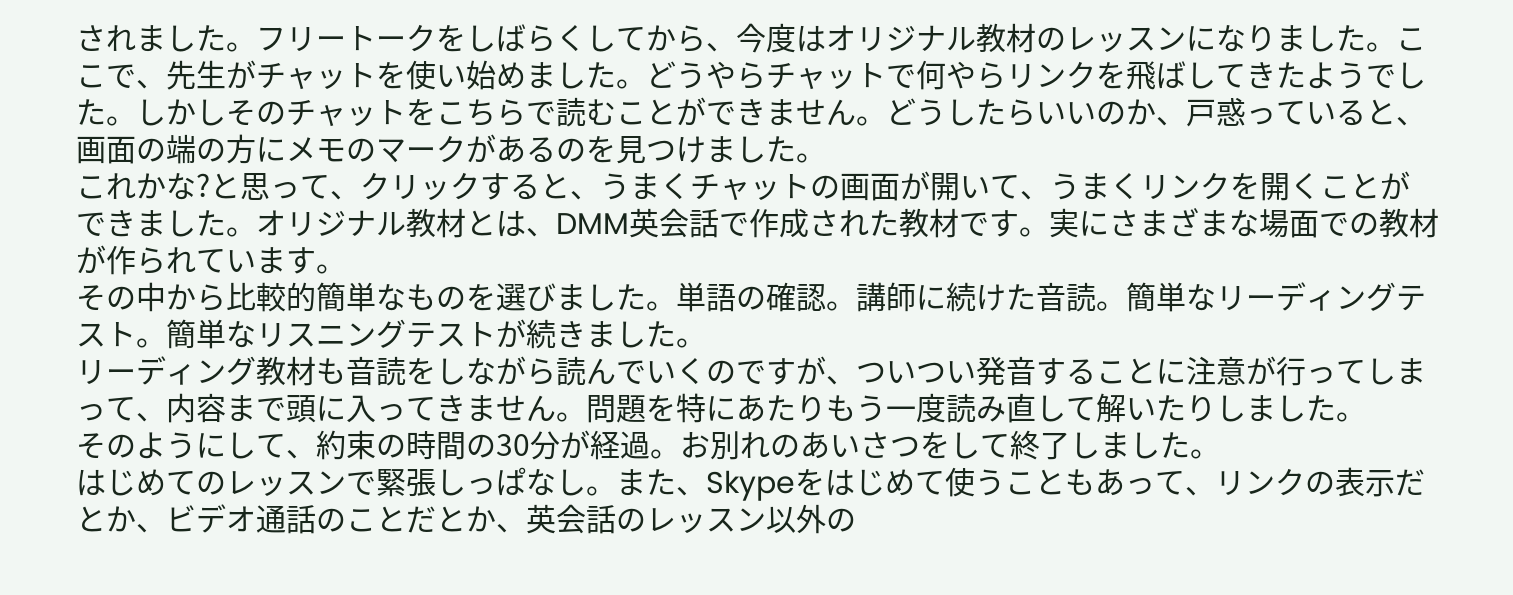されました。フリートークをしばらくしてから、今度はオリジナル教材のレッスンになりました。ここで、先生がチャットを使い始めました。どうやらチャットで何やらリンクを飛ばしてきたようでした。しかしそのチャットをこちらで読むことができません。どうしたらいいのか、戸惑っていると、画面の端の方にメモのマークがあるのを見つけました。
これかな?と思って、クリックすると、うまくチャットの画面が開いて、うまくリンクを開くことができました。オリジナル教材とは、DMM英会話で作成された教材です。実にさまざまな場面での教材が作られています。
その中から比較的簡単なものを選びました。単語の確認。講師に続けた音読。簡単なリーディングテスト。簡単なリスニングテストが続きました。
リーディング教材も音読をしながら読んでいくのですが、ついつい発音することに注意が行ってしまって、内容まで頭に入ってきません。問題を特にあたりもう一度読み直して解いたりしました。
そのようにして、約束の時間の30分が経過。お別れのあいさつをして終了しました。
はじめてのレッスンで緊張しっぱなし。また、Skypeをはじめて使うこともあって、リンクの表示だとか、ビデオ通話のことだとか、英会話のレッスン以外の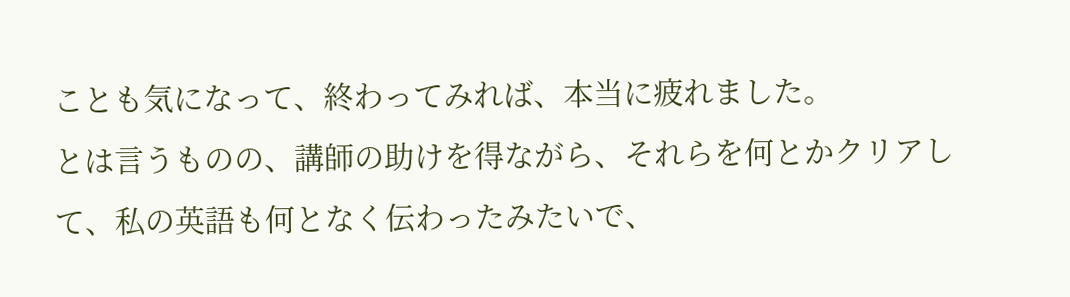ことも気になって、終わってみれば、本当に疲れました。
とは言うものの、講師の助けを得ながら、それらを何とかクリアして、私の英語も何となく伝わったみたいで、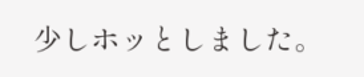少しホッとしました。